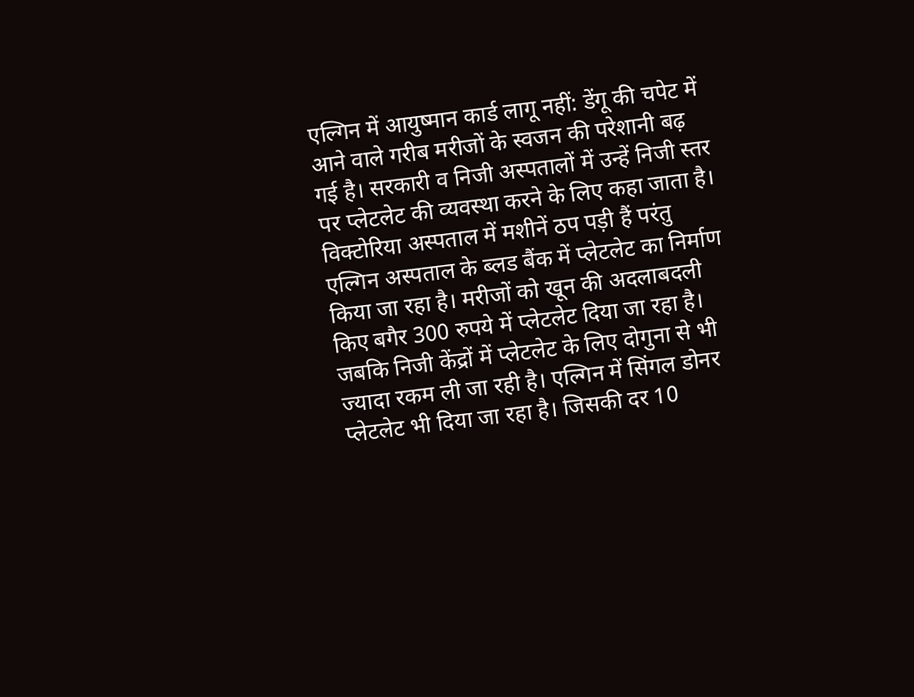एल्गिन में आयुष्मान कार्ड लागू नहीं: डेंगू की चपेट में आने वाले गरीब मरीजों के स्वजन की परेशानी बढ़ गई है। सरकारी व निजी अस्पतालों में उन्हें निजी स्तर पर प्लेटलेट की व्यवस्था करने के लिए कहा जाता है।
विक्टोरिया अस्पताल में मशीनें ठप पड़ी हैं परंतु एल्गिन अस्पताल के ब्लड बैंक में प्लेटलेट का निर्माण किया जा रहा है। मरीजों को खून की अदलाबदली किए बगैर 300 रुपये में प्लेटलेट दिया जा रहा है।
जबकि निजी केंद्रों में प्लेटलेट के लिए दोगुना से भी ज्यादा रकम ली जा रही है। एल्गिन में सिंगल डोनर प्लेटलेट भी दिया जा रहा है। जिसकी दर 10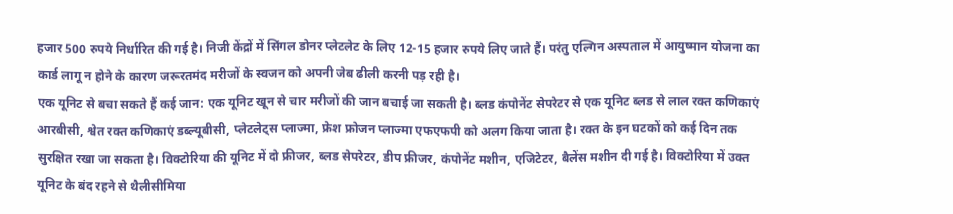हजार 500 रुपये निर्धारित की गई है। निजी केंद्रों में सिंगल डोनर प्लेटलेट के लिए 12-15 हजार रुपये लिए जाते हैं। परंतु एल्गिन अस्पताल में आयुष्मान योजना का कार्ड लागू न होने के कारण जरूरतमंद मरीजों के स्वजन को अपनी जेब ढीली करनी पड़ रही है।
एक यूनिट से बचा सकते हैं कई जान: एक यूनिट खून से चार मरीजों की जान बचाई जा सकती है। ब्लड कंपोनेंट सेपरेटर से एक यूनिट ब्लड से लाल रक्त कणिकाएं आरबीसी, श्वेत रक्त कणिकाएं डब्ल्यूबीसी, प्लेटलेट्स प्लाज्मा, फ्रेश फ्रोजन प्लाज्मा एफएफपी को अलग किया जाता है। रक्त के इन घटकों को कई दिन तक सुरक्षित रखा जा सकता है। विक्टोरिया की यूनिट में दो फ्रीजर, ब्लड सेपरेटर, डीप फ्रीजर, कंपोनेंट मशीन, एजिटेटर, बैलेंस मशीन दी गई है। विक्टोरिया में उक्त यूनिट के बंद रहने से थैलीसीमिया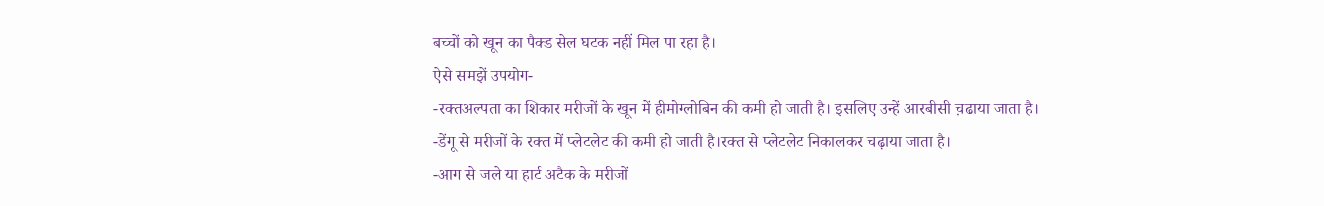बच्चों को खून का पैक्ड सेल घटक नहीं मिल पा रहा है।
ऐसे समझें उपयोग-
-रक्तअल्पता का शिकार मरीजों के खून में हीमोग्लोबिन की कमी हो जाती है। इसलिए उन्हें आरबीसी च़ढाया जाता है।
-डेंगू से मरीजों के रक्त में प्लेटलेट की कमी हो जाती है।रक्त से प्लेटलेट निकालकर चढ़ाया जाता है।
-आग से जले या हार्ट अटैक के मरीजों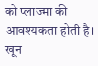को प्लाज्मा की आवश्यकता होती है। खून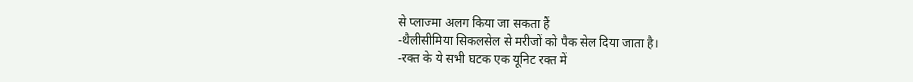से प्लाज्मा अलग किया जा सकता हैं
-थैलीसीमिया सिकलसेल से मरीजों को पैक सेल दिया जाता है।
-रक्त के ये सभी घटक एक यूनिट रक्त में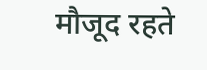मौजूद रहते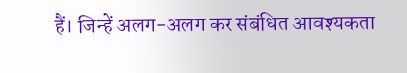हैं। जिन्हें अलग-अलग कर संबंधित आवश्यकता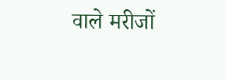वाले मरीजों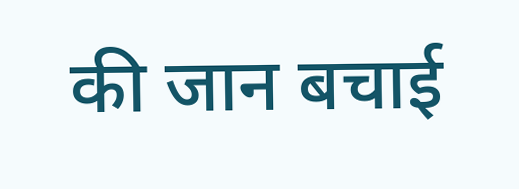की जान बचाई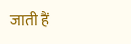जाती हैं